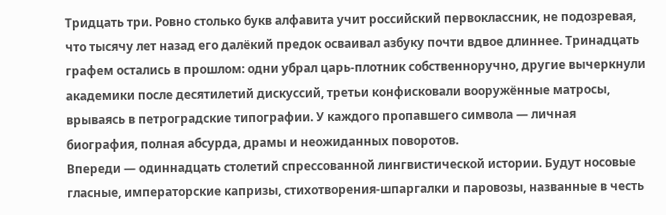Тридцать три. Ровно столько букв алфавита учит российский первоклассник, не подозревая, что тысячу лет назад его далёкий предок осваивал азбуку почти вдвое длиннее. Тринадцать графем остались в прошлом: одни убрал царь-плотник собственноручно, другие вычеркнули академики после десятилетий дискуссий, третьи конфисковали вооружённые матросы, врываясь в петроградские типографии. У каждого пропавшего символа — личная биография, полная абсурда, драмы и неожиданных поворотов.
Впереди — одиннадцать столетий спрессованной лингвистической истории. Будут носовые гласные, императорские капризы, стихотворения-шпаргалки и паровозы, названные в честь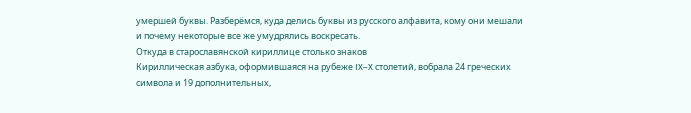умершей буквы. Разберёмся, куда делись буквы из русского алфавита, кому они мешали и почему некоторые все же умудрялись воскресать.
Откуда в старославянской кириллице столько знаков
Кириллическая азбука, оформившаяся на рубеже IX–X столетий, вобрала 24 греческих символа и 19 дополнительных,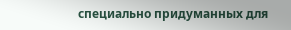специально придуманных для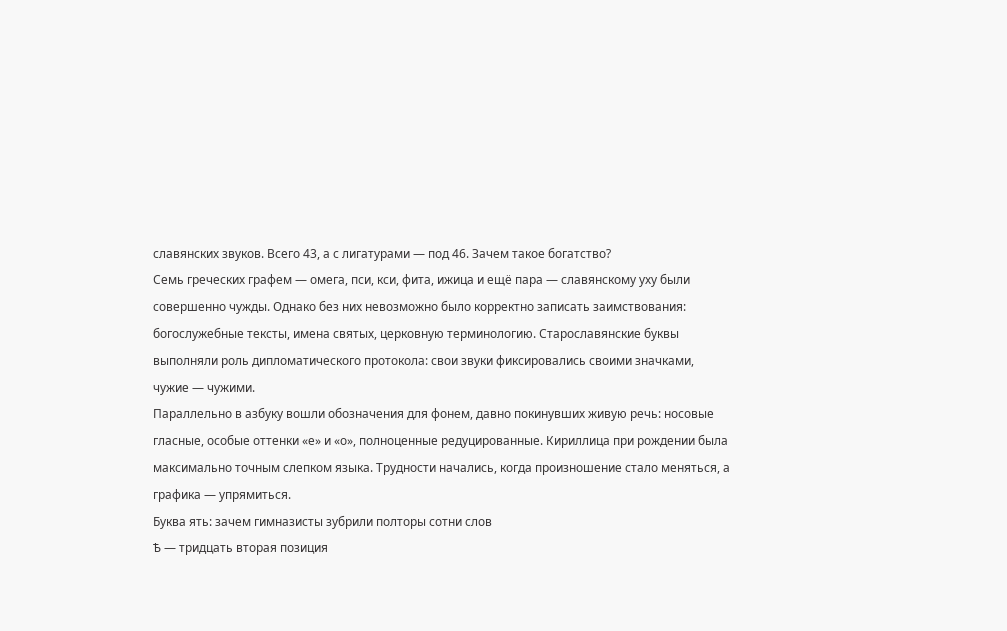славянских звуков. Всего 43, а с лигатурами — под 46. Зачем такое богатство?
Семь греческих графем — омега, пси, кси, фита, ижица и ещё пара — славянскому уху были совершенно чужды. Однако без них невозможно было корректно записать заимствования: богослужебные тексты, имена святых, церковную терминологию. Старославянские буквы выполняли роль дипломатического протокола: свои звуки фиксировались своими значками, чужие — чужими.
Параллельно в азбуку вошли обозначения для фонем, давно покинувших живую речь: носовые гласные, особые оттенки «е» и «о», полноценные редуцированные. Кириллица при рождении была максимально точным слепком языка. Трудности начались, когда произношение стало меняться, а графика — упрямиться.
Буква ять: зачем гимназисты зубрили полторы сотни слов
Ѣ — тридцать вторая позиция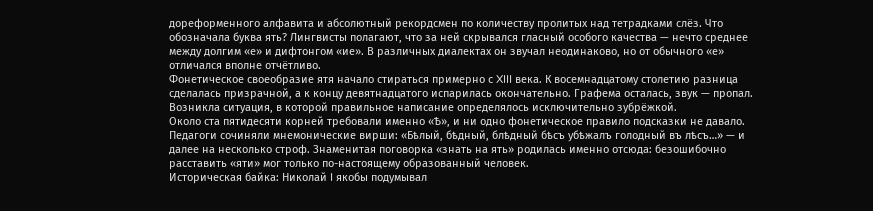дореформенного алфавита и абсолютный рекордсмен по количеству пролитых над тетрадками слёз. Что обозначала буква ять? Лингвисты полагают, что за ней скрывался гласный особого качества — нечто среднее между долгим «е» и дифтонгом «ие». В различных диалектах он звучал неодинаково, но от обычного «е» отличался вполне отчётливо.
Фонетическое своеобразие ятя начало стираться примерно с XIII века. К восемнадцатому столетию разница сделалась призрачной, а к концу девятнадцатого испарилась окончательно. Графема осталась, звук — пропал. Возникла ситуация, в которой правильное написание определялось исключительно зубрёжкой.
Около ста пятидесяти корней требовали именно «Ѣ», и ни одно фонетическое правило подсказки не давало. Педагоги сочиняли мнемонические вирши: «Бѣлый, бѣдный, блѣдный бѣсъ убѣжалъ голодный въ лѣсъ…» — и далее на несколько строф. Знаменитая поговорка «знать на ять» родилась именно отсюда: безошибочно расставить «яти» мог только по-настоящему образованный человек.
Историческая байка: Николай I якобы подумывал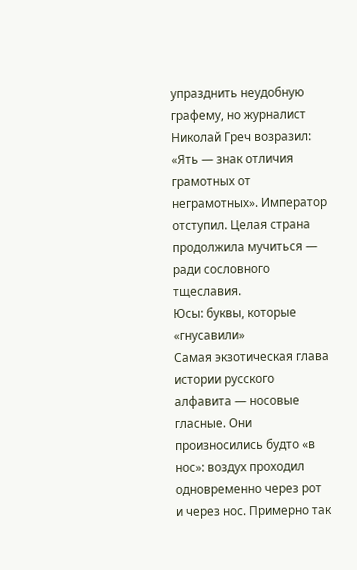упразднить неудобную графему, но журналист Николай Греч возразил: «Ять — знак отличия грамотных от неграмотных». Император отступил. Целая страна продолжила мучиться — ради сословного тщеславия.
Юсы: буквы, которые «гнусавили»
Самая экзотическая глава истории русского алфавита — носовые гласные. Они произносились будто «в нос»: воздух проходил одновременно через рот и через нос. Примерно так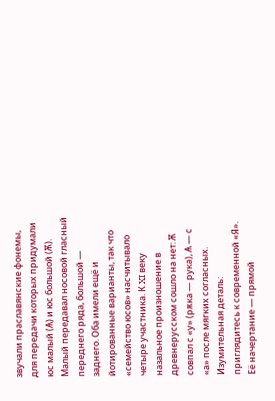звучали праславянские фонемы, для передачи которых придумали юс малый (Ѧ) и юс большой (Ѫ).
Малый передавал носовой гласный переднего ряда, большой — заднего. Оба имели ещё и йотированные варианты, так что «семейство юсов» насчитывало четыре участника. К XI веку назальное произношение в древнерусском сошло на нет: Ѫ совпал с «у» (рѫка — рука), Ѧ — с «а» после мягких согласных.
Изумительная деталь: приглядитесь к современной «Я». Её начертание — прямой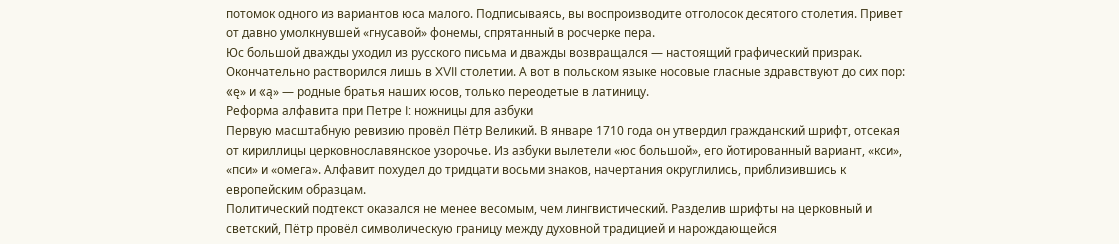потомок одного из вариантов юса малого. Подписываясь, вы воспроизводите отголосок десятого столетия. Привет от давно умолкнувшей «гнусавой» фонемы, спрятанный в росчерке пера.
Юс большой дважды уходил из русского письма и дважды возвращался — настоящий графический призрак. Окончательно растворился лишь в XVII столетии. А вот в польском языке носовые гласные здравствуют до сих пор: «ę» и «ą» — родные братья наших юсов, только переодетые в латиницу.
Реформа алфавита при Петре I: ножницы для азбуки
Первую масштабную ревизию провёл Пётр Великий. В январе 1710 года он утвердил гражданский шрифт, отсекая от кириллицы церковнославянское узорочье. Из азбуки вылетели «юс большой», его йотированный вариант, «кси», «пси» и «омега». Алфавит похудел до тридцати восьми знаков, начертания округлились, приблизившись к европейским образцам.
Политический подтекст оказался не менее весомым, чем лингвистический. Разделив шрифты на церковный и светский, Пётр провёл символическую границу между духовной традицией и нарождающейся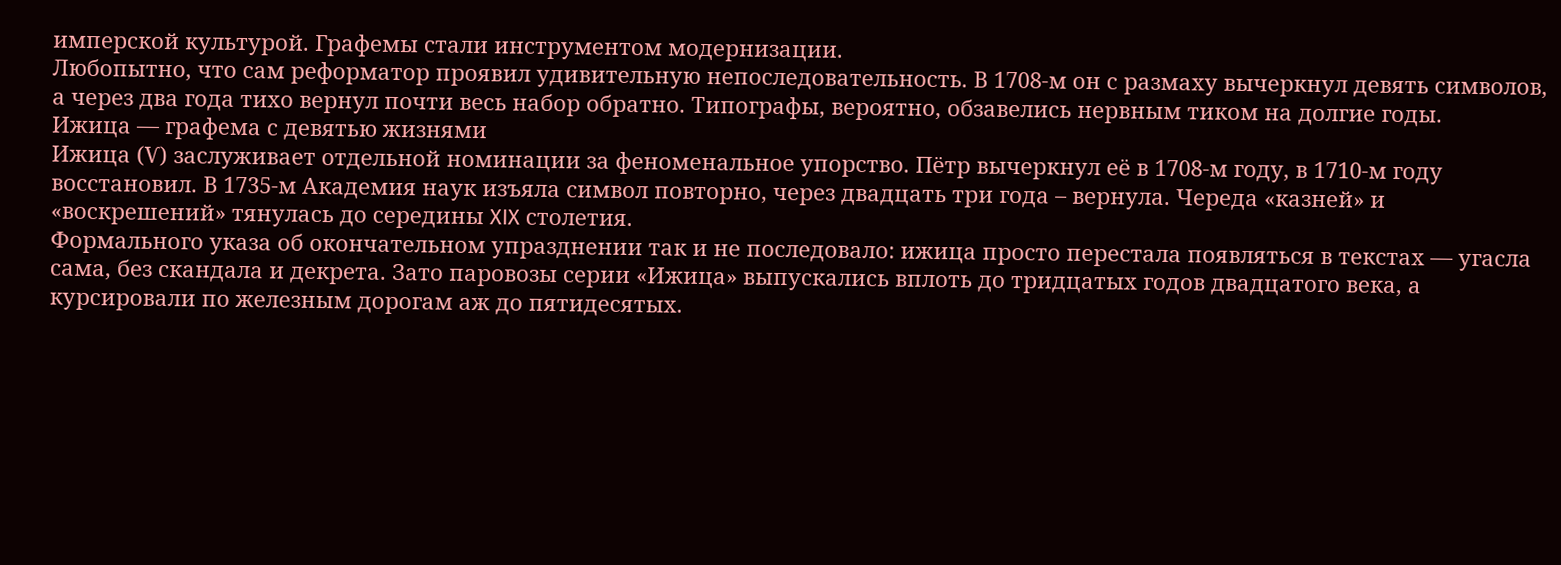имперской культурой. Графемы стали инструментом модернизации.
Любопытно, что сам реформатор проявил удивительную непоследовательность. В 1708-м он с размаху вычеркнул девять символов, а через два года тихо вернул почти весь набор обратно. Типографы, вероятно, обзавелись нервным тиком на долгие годы.
Ижица — графема с девятью жизнями
Ижица (Ѵ) заслуживает отдельной номинации за феноменальное упорство. Пётр вычеркнул её в 1708-м году, в 1710-м году восстановил. В 1735-м Академия наук изъяла символ повторно, через двадцать три года – вернула. Череда «казней» и «воскрешений» тянулась до середины XIX столетия.
Формального указа об окончательном упразднении так и не последовало: ижица просто перестала появляться в текстах — угасла сама, без скандала и декрета. Зато паровозы серии «Ижица» выпускались вплоть до тридцатых годов двадцатого века, а курсировали по железным дорогам аж до пятидесятых.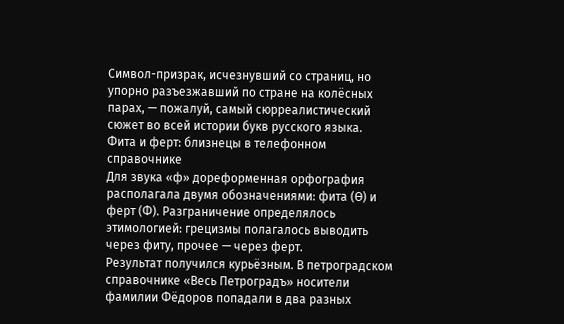Символ-призрак, исчезнувший со страниц, но упорно разъезжавший по стране на колёсных парах, — пожалуй, самый сюрреалистический сюжет во всей истории букв русского языка.
Фита и ферт: близнецы в телефонном справочнике
Для звука «ф» дореформенная орфография располагала двумя обозначениями: фита (Ѳ) и ферт (Ф). Разграничение определялось этимологией: грецизмы полагалось выводить через фиту, прочее — через ферт.
Результат получился курьёзным. В петроградском справочнике «Весь Петроградъ» носители фамилии Фёдоров попадали в два разных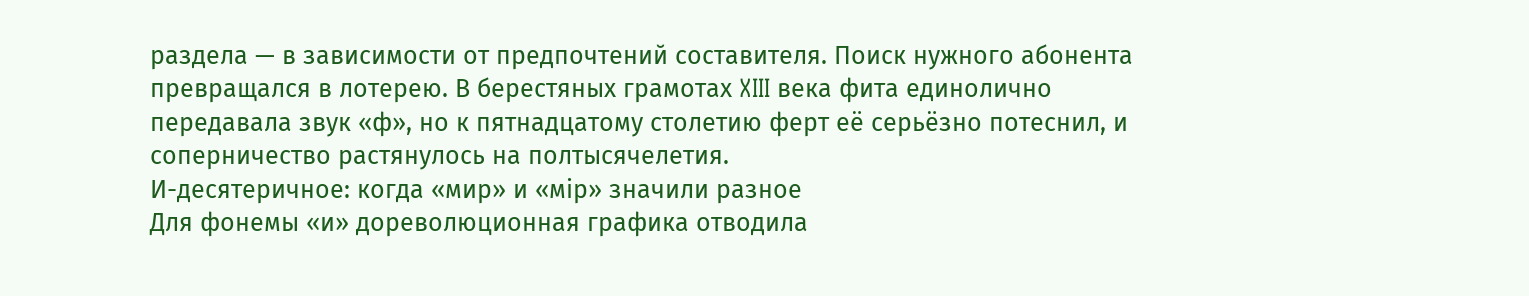раздела — в зависимости от предпочтений составителя. Поиск нужного абонента превращался в лотерею. В берестяных грамотах XIII века фита единолично передавала звук «ф», но к пятнадцатому столетию ферт её серьёзно потеснил, и соперничество растянулось на полтысячелетия.
И-десятеричное: когда «мир» и «мiр» значили разное
Для фонемы «и» дореволюционная графика отводила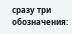сразу три обозначения: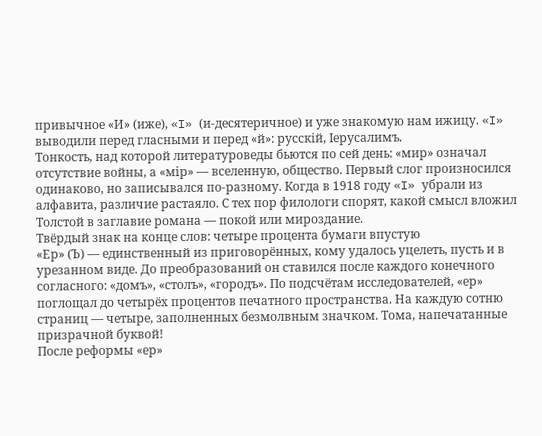привычное «И» (иже), «I» (и-десятеричное) и уже знакомую нам ижицу. «I» выводили перед гласными и перед «й»: русскій, Іерусалимъ.
Тонкость, над которой литературоведы бьются по сей день: «мир» означал отсутствие войны, а «мiр» — вселенную, общество. Первый слог произносился одинаково, но записывался по-разному. Когда в 1918 году «I» убрали из алфавита, различие растаяло. С тех пор филологи спорят, какой смысл вложил Толстой в заглавие романа — покой или мироздание.
Твёрдый знак на конце слов: четыре процента бумаги впустую
«Ер» (Ъ) — единственный из приговорённых, кому удалось уцелеть, пусть и в урезанном виде. До преобразований он ставился после каждого конечного согласного: «домъ», «столъ», «городъ». По подсчётам исследователей, «ер» поглощал до четырёх процентов печатного пространства. На каждую сотню страниц — четыре, заполненных безмолвным значком. Тома, напечатанные призрачной буквой!
После реформы «ер»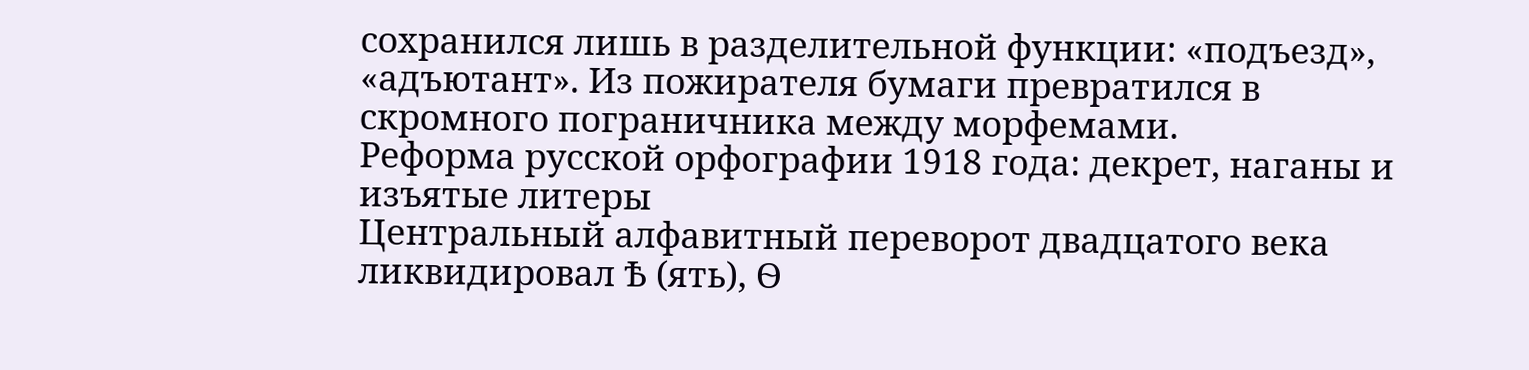сохранился лишь в разделительной функции: «подъезд», «адъютант». Из пожирателя бумаги превратился в скромного пограничника между морфемами.
Реформа русской орфографии 1918 года: декрет, наганы и изъятые литеры
Центральный алфавитный переворот двадцатого века ликвидировал Ѣ (ять), Ѳ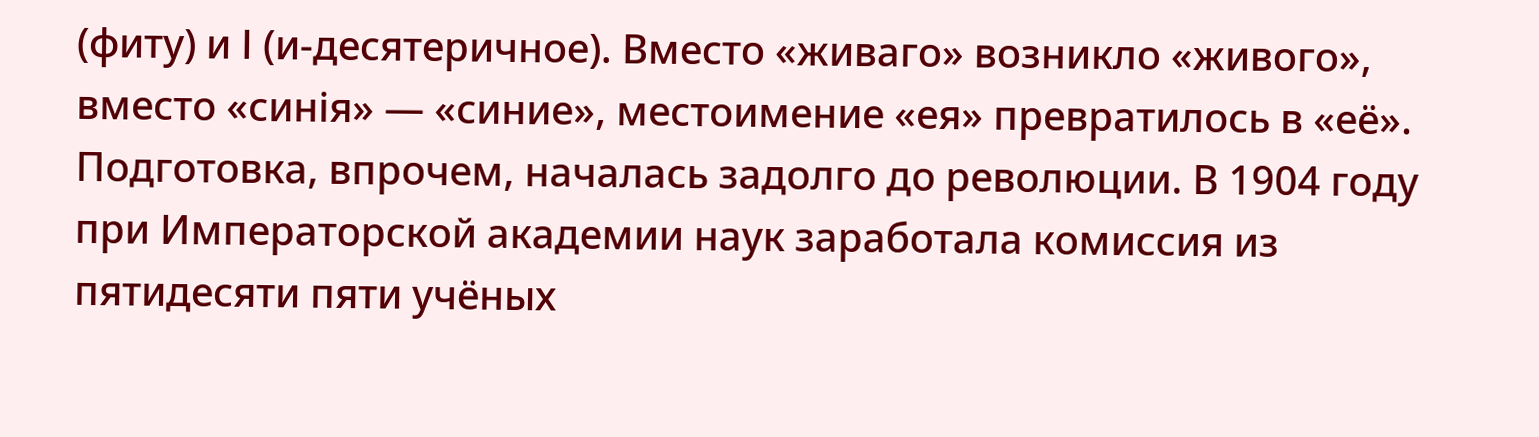(фиту) и І (и-десятеричное). Вместо «живаго» возникло «живого», вместо «синія» — «синие», местоимение «ея» превратилось в «её».
Подготовка, впрочем, началась задолго до революции. В 1904 году при Императорской академии наук заработала комиссия из пятидесяти пяти учёных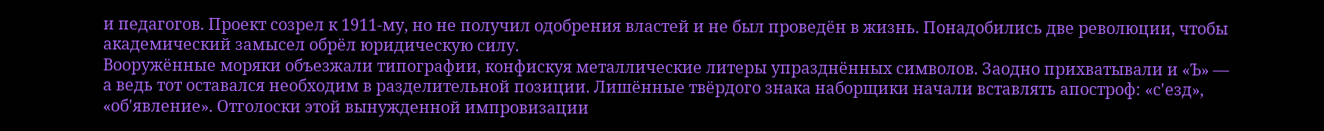и педагогов. Проект созрел к 1911-му, но не получил одобрения властей и не был проведён в жизнь. Понадобились две революции, чтобы академический замысел обрёл юридическую силу.
Вооружённые моряки объезжали типографии, конфискуя металлические литеры упразднённых символов. Заодно прихватывали и «Ъ» — а ведь тот оставался необходим в разделительной позиции. Лишённые твёрдого знака наборщики начали вставлять апостроф: «с'езд», «об'явление». Отголоски этой вынужденной импровизации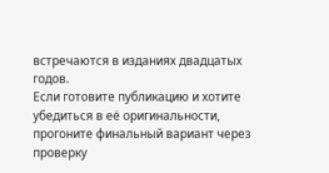встречаются в изданиях двадцатых годов.
Если готовите публикацию и хотите убедиться в её оригинальности, прогоните финальный вариант через проверку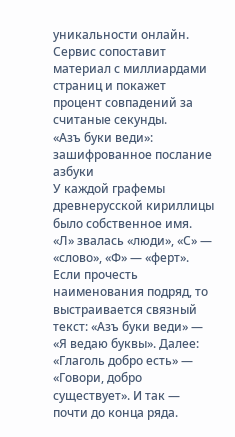уникальности онлайн. Сервис сопоставит материал с миллиардами страниц и покажет процент совпадений за считаные секунды.
«Азъ буки веди»: зашифрованное послание азбуки
У каждой графемы древнерусской кириллицы было собственное имя. «Л» звалась «люди», «С» — «слово», «Ф» — «ферт». Если прочесть наименования подряд, то выстраивается связный текст: «Азъ буки веди» — «Я ведаю буквы». Далее: «Глаголь добро есть» — «Говори, добро существует». И так — почти до конца ряда.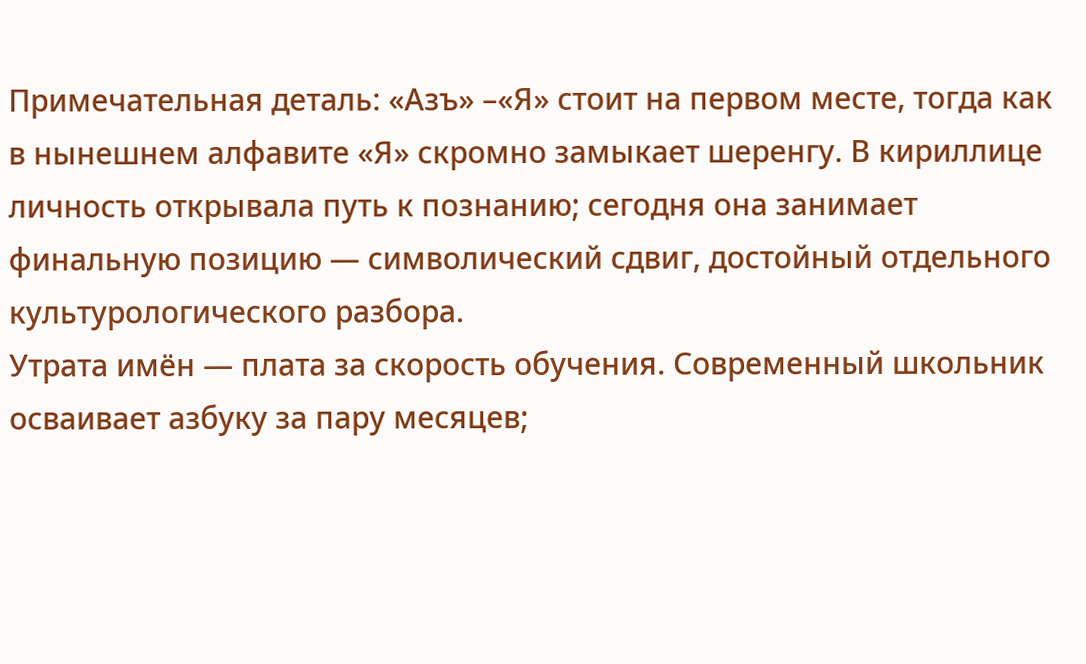Примечательная деталь: «Азъ» –«Я» стоит на первом месте, тогда как в нынешнем алфавите «Я» скромно замыкает шеренгу. В кириллице личность открывала путь к познанию; сегодня она занимает финальную позицию — символический сдвиг, достойный отдельного культурологического разбора.
Утрата имён — плата за скорость обучения. Современный школьник осваивает азбуку за пару месяцев;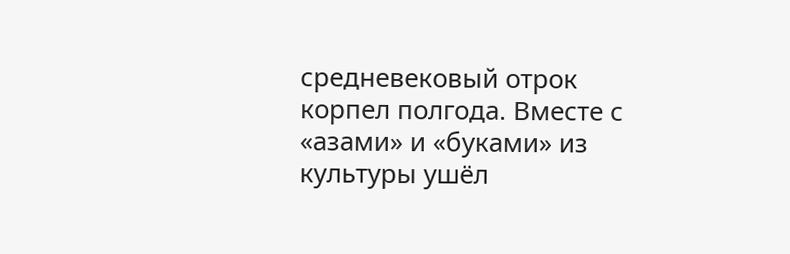средневековый отрок корпел полгода. Вместе с «азами» и «буками» из культуры ушёл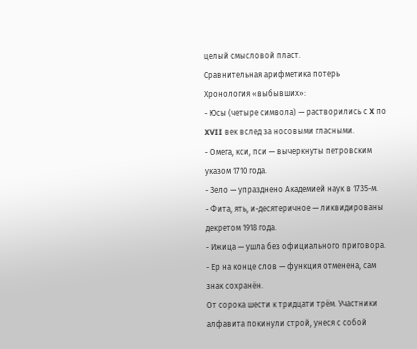целый смысловой пласт.
Сравнительная арифметика потерь
Хронология «выбывших»:
- Юсы (четыре символа) — растворились с X по XVII век вслед за носовыми гласными.
- Омега, кси, пси — вычеркнуты петровским указом 1710 года.
- Зело — упразднено Академией наук в 1735-м.
- Фита, ять, и-десятеричное — ликвидированы декретом 1918 года.
- Ижица — ушла без официального приговора.
- Ер на конце слов — функция отменена, сам знак сохранён.
От сорока шести к тридцати трём. Участники алфавита покинули строй, унеся с собой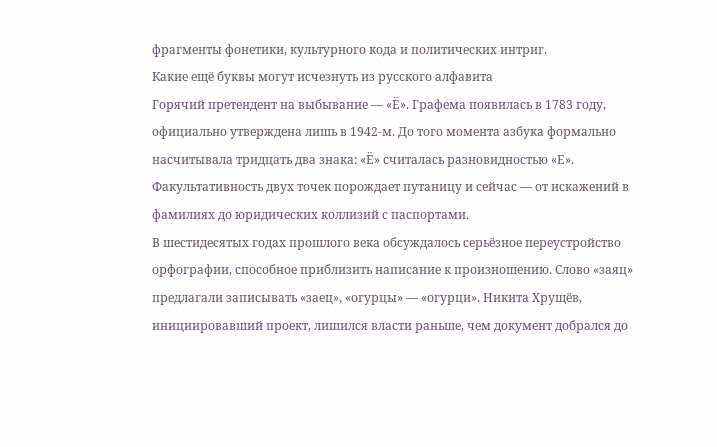фрагменты фонетики, культурного кода и политических интриг.
Какие ещё буквы могут исчезнуть из русского алфавита
Горячий претендент на выбывание — «Ё». Графема появилась в 1783 году, официально утверждена лишь в 1942-м. До того момента азбука формально насчитывала тридцать два знака: «Ё» считалась разновидностью «Е». Факультативность двух точек порождает путаницу и сейчас — от искажений в фамилиях до юридических коллизий с паспортами.
В шестидесятых годах прошлого века обсуждалось серьёзное переустройство орфографии, способное приблизить написание к произношению. Слово «заяц» предлагали записывать «заец», «огурцы» — «огурци». Никита Хрущёв, инициировавший проект, лишился власти раньше, чем документ добрался до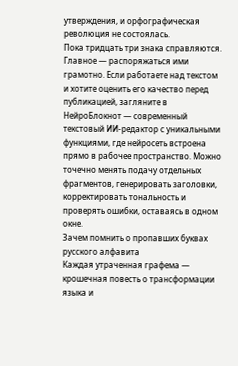утверждения, и орфографическая революция не состоялась.
Пока тридцать три знака справляются. Главное — распоряжаться ими грамотно. Если работаете над текстом и хотите оценить его качество перед публикацией, загляните в НейроБлокнот — современный текстовый ИИ-редактор с уникальными функциями, где нейросеть встроена прямо в рабочее пространство. Можно точечно менять подачу отдельных фрагментов, генерировать заголовки, корректировать тональность и проверять ошибки, оставаясь в одном окне.
Зачем помнить о пропавших буквах русского алфавита
Каждая утраченная графема — крошечная повесть о трансформации языка и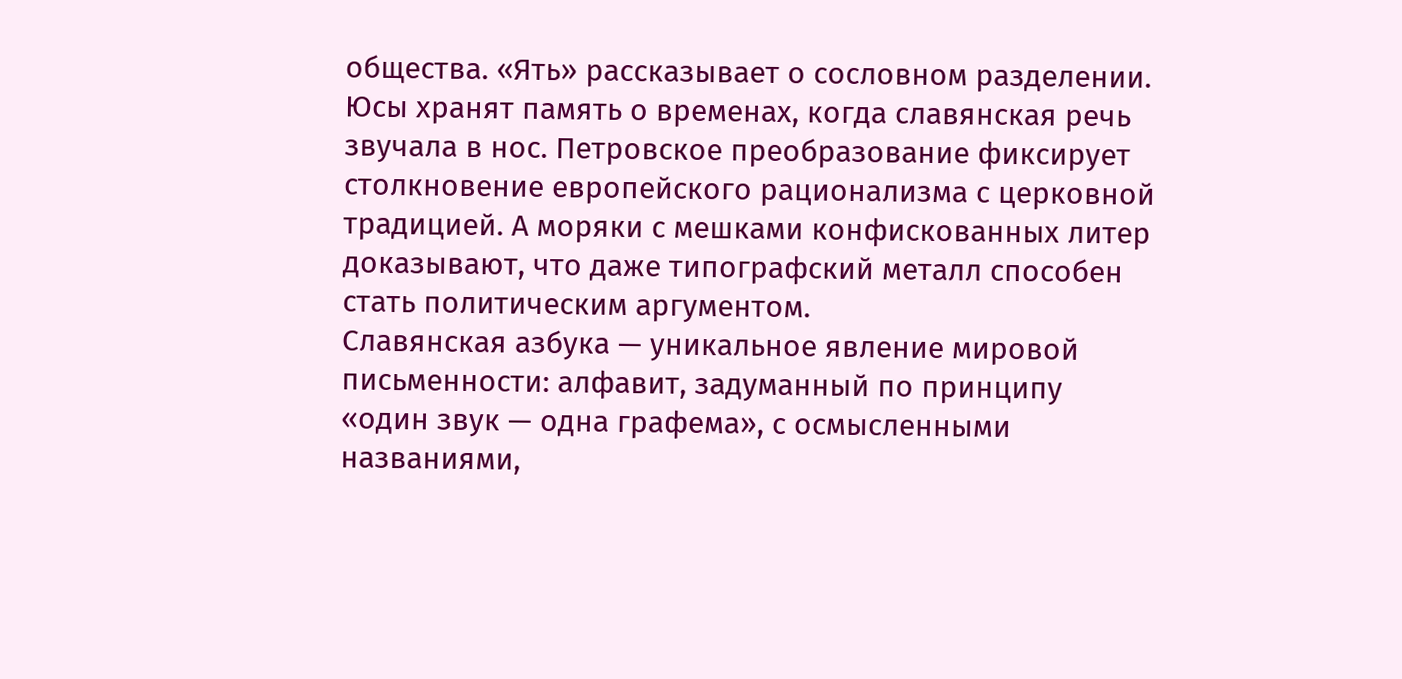общества. «Ять» рассказывает о сословном разделении. Юсы хранят память о временах, когда славянская речь звучала в нос. Петровское преобразование фиксирует столкновение европейского рационализма с церковной традицией. А моряки с мешками конфискованных литер доказывают, что даже типографский металл способен стать политическим аргументом.
Славянская азбука — уникальное явление мировой письменности: алфавит, задуманный по принципу «один звук — одна графема», с осмысленными названиями,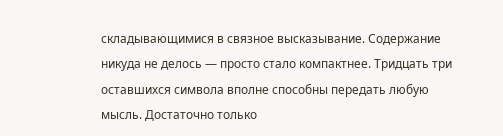складывающимися в связное высказывание. Содержание никуда не делось — просто стало компактнее. Тридцать три оставшихся символа вполне способны передать любую мысль. Достаточно только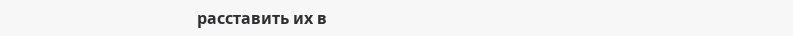расставить их в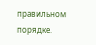правильном порядке.